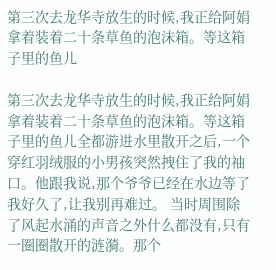第三次去龙华寺放生的时候,我正给阿娟拿着装着二十条草鱼的泡沫箱。等这箱子里的鱼儿

第三次去龙华寺放生的时候,我正给阿娟拿着装着二十条草鱼的泡沫箱。等这箱子里的鱼儿全都游进水里散开之后,一个穿红羽绒服的小男孩突然拽住了我的袖口。他跟我说,那个爷爷已经在水边等了我好久了,让我别再难过。 当时周围除了风起水涌的声音之外什么都没有,只有一圈圈散开的涟漪。那个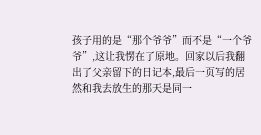孩子用的是“那个爷爷”而不是“一个爷爷”,这让我愣在了原地。回家以后我翻出了父亲留下的日记本,最后一页写的居然和我去放生的那天是同一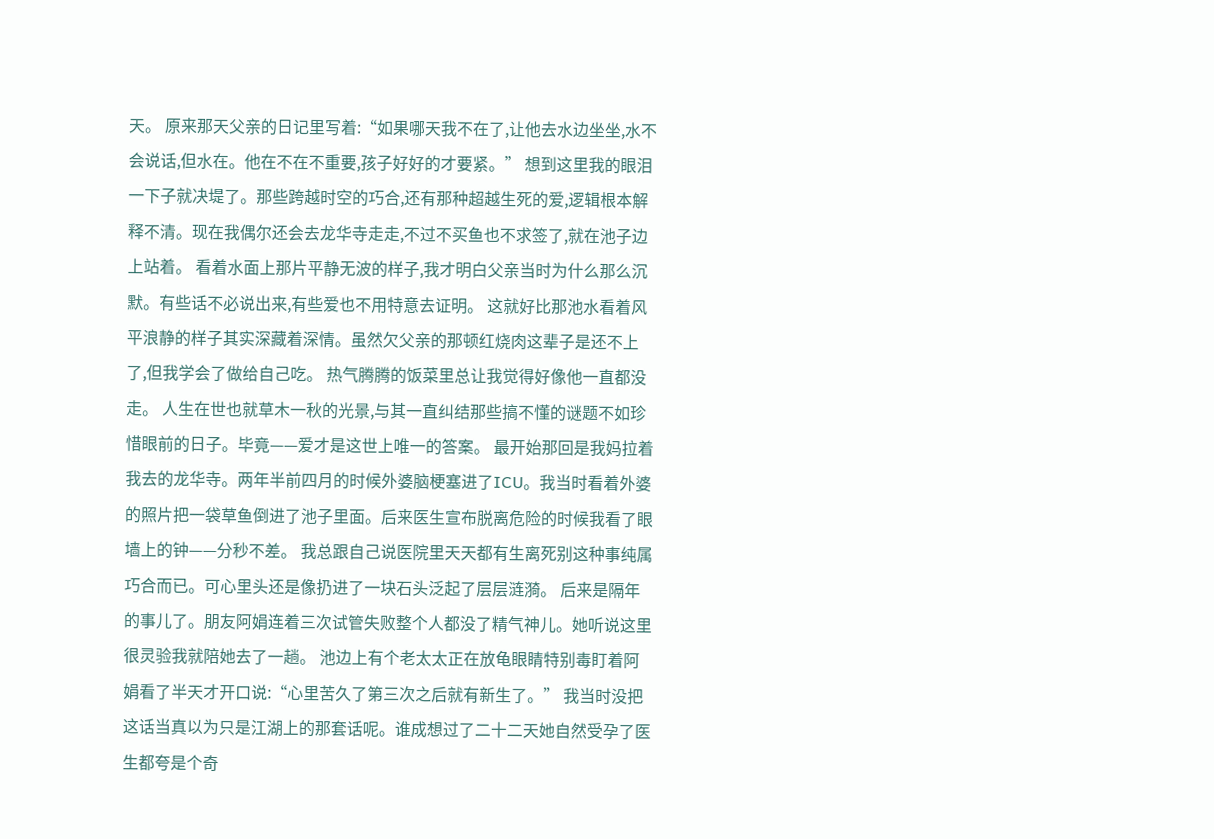天。 原来那天父亲的日记里写着:“如果哪天我不在了,让他去水边坐坐,水不会说话,但水在。他在不在不重要,孩子好好的才要紧。” 想到这里我的眼泪一下子就决堤了。那些跨越时空的巧合,还有那种超越生死的爱,逻辑根本解释不清。现在我偶尔还会去龙华寺走走,不过不买鱼也不求签了,就在池子边上站着。 看着水面上那片平静无波的样子,我才明白父亲当时为什么那么沉默。有些话不必说出来,有些爱也不用特意去证明。 这就好比那池水看着风平浪静的样子其实深藏着深情。虽然欠父亲的那顿红烧肉这辈子是还不上了,但我学会了做给自己吃。 热气腾腾的饭菜里总让我觉得好像他一直都没走。 人生在世也就草木一秋的光景,与其一直纠结那些搞不懂的谜题不如珍惜眼前的日子。毕竟——爱才是这世上唯一的答案。 最开始那回是我妈拉着我去的龙华寺。两年半前四月的时候外婆脑梗塞进了ICU。我当时看着外婆的照片把一袋草鱼倒进了池子里面。后来医生宣布脱离危险的时候我看了眼墙上的钟——分秒不差。 我总跟自己说医院里天天都有生离死别这种事纯属巧合而已。可心里头还是像扔进了一块石头泛起了层层涟漪。 后来是隔年的事儿了。朋友阿娟连着三次试管失败整个人都没了精气神儿。她听说这里很灵验我就陪她去了一趟。 池边上有个老太太正在放龟眼睛特别毒盯着阿娟看了半天才开口说:“心里苦久了第三次之后就有新生了。” 我当时没把这话当真以为只是江湖上的那套话呢。谁成想过了二十二天她自然受孕了医生都夸是个奇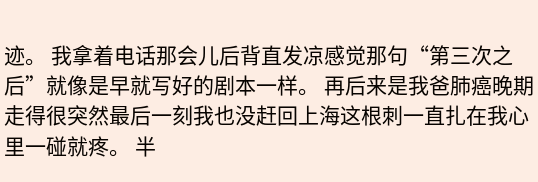迹。 我拿着电话那会儿后背直发凉感觉那句“第三次之后”就像是早就写好的剧本一样。 再后来是我爸肺癌晚期走得很突然最后一刻我也没赶回上海这根刺一直扎在我心里一碰就疼。 半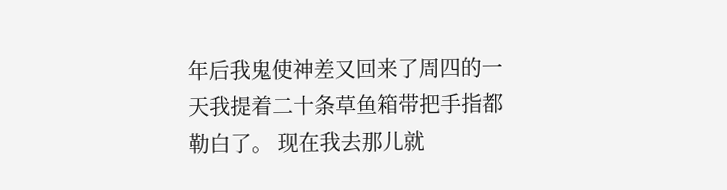年后我鬼使神差又回来了周四的一天我提着二十条草鱼箱带把手指都勒白了。 现在我去那儿就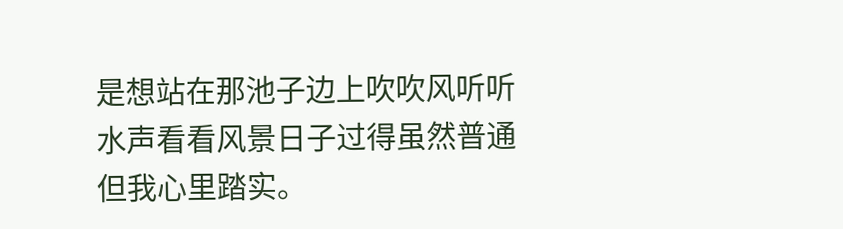是想站在那池子边上吹吹风听听水声看看风景日子过得虽然普通但我心里踏实。